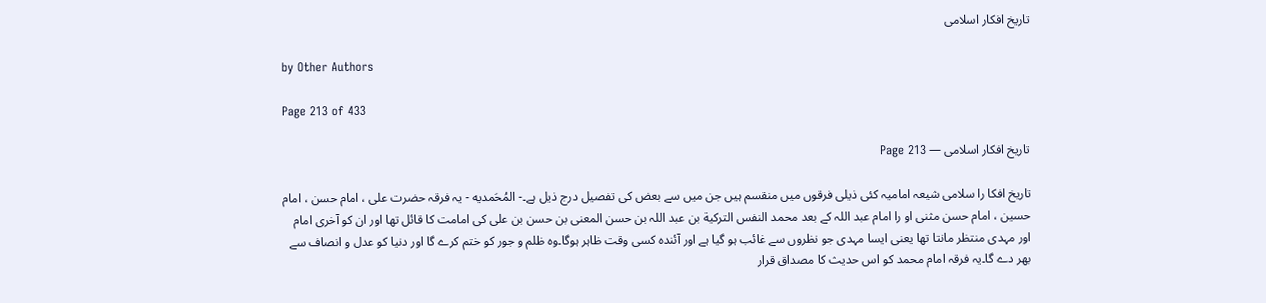تاریخ افکار اسلامی

by Other Authors

Page 213 of 433

تاریخ افکار اسلامی — Page 213

تاریخ افکا را سلامی شیعہ امامیہ کئی ذیلی فرقوں میں منقسم ہیں جن میں سے بعض کی تفصیل درج ذیل ہے۔- المُحَمديه - یہ فرقہ حضرت علی ، امام حسن ، امام حسین ، امام حسن مثنی او را امام عبد اللہ کے بعد محمد النفس التركية بن عبد اللہ بن حسن المعنی بن حسن بن علی کی امامت کا قائل تھا اور ان کو آخری امام اور مہدی منتظر مانتا تھا یعنی ایسا مہدی جو نظروں سے غائب ہو گیا ہے اور آئندہ کسی وقت ظاہر ہوگا۔وہ ظلم و جور کو ختم کرے گا اور دنیا کو عدل و انصاف سے بھر دے گا۔یہ فرقہ امام محمد کو اس حدیث کا مصداق قرار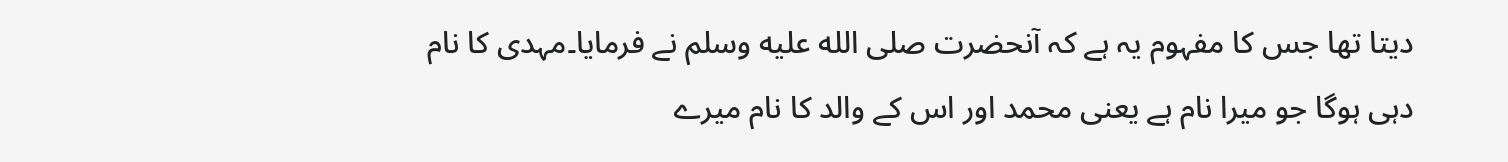دیتا تھا جس کا مفہوم یہ ہے کہ آنحضرت صلى الله عليه وسلم نے فرمایا۔مہدی کا نام دہی ہوگا جو میرا نام ہے یعنی محمد اور اس کے والد کا نام میرے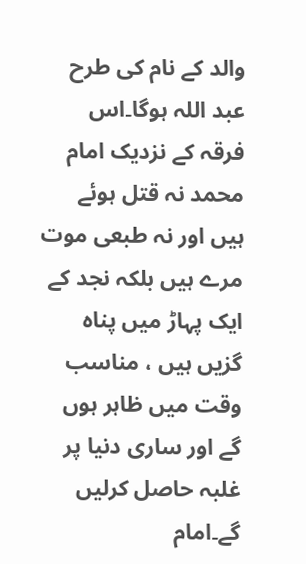والد کے نام کی طرح عبد اللہ ہوگا۔اس فرقہ کے نزدیک امام محمد نہ قتل ہوئے ہیں اور نہ طبعی موت مرے ہیں بلکہ نجد کے ایک پہاڑ میں پناہ گزیں ہیں ، مناسب وقت میں ظاہر ہوں گے اور ساری دنیا پر غلبہ حاصل کرلیں گے۔امام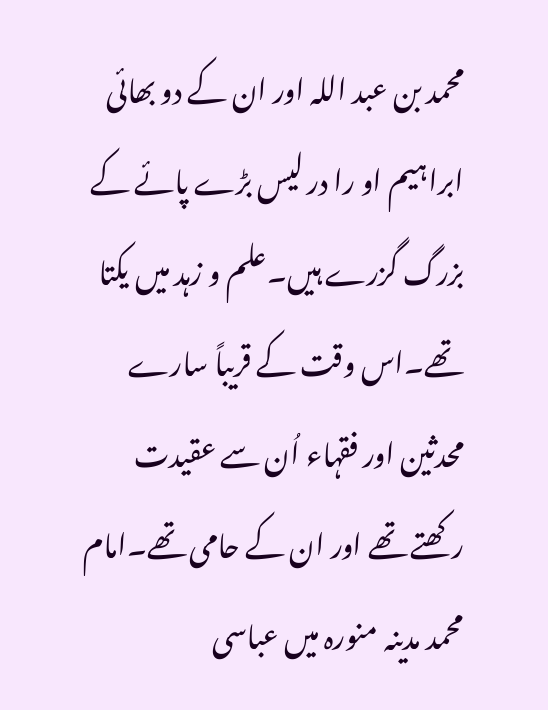محمد بن عبد اللہ اور ان کے دو بھائی ابراہیم او را در لیس بڑے پائے کے بزرگ گزرے ہیں۔علم و زہد میں یکتا تھے۔اس وقت کے قریباً سارے محدثین اور فقہاء اُن سے عقیدت رکھتے تھے اور ان کے حامی تھے۔امام محمد مدینہ منورہ میں عباسی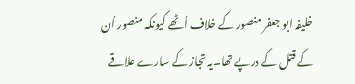خلیفہ ابو جعفر منصور کے خلاف اُٹھے کیونکہ منصور اُن کے قتل کے درپے تھا۔یہ تجاز کے سارے علاقے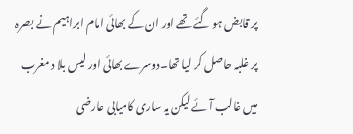پر قابض ہو گئے تھے اور ان کے بھائی امام ابراہیم نے بصرہ پر غلبہ حاصل کر لیا تھا۔دوسرے بھائی اور لیس بلا د مغرب میں غالب آئے لیکن یہ ساری کامیابی عارضی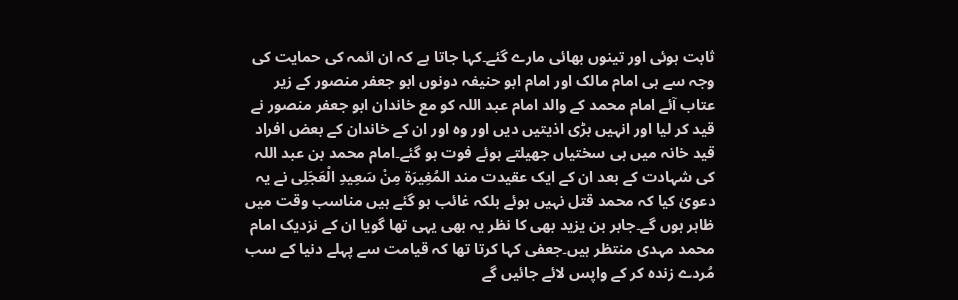ثابت ہوئی اور تینوں بھائی مارے گئے۔کہا جاتا ہے کہ ان ائمہ کی حمایت کی وجہ سے ہی امام مالک اور امام ابو حنیفہ دونوں ابو جعفر منصور کے زیر عتاب آئے امام محمد کے والد امام عبد اللہ کو مع خاندان ابو جعفر منصور نے قید کر لیا اور انہیں بڑی اذیتیں دیں اور وہ اور ان کے خاندان کے بعض افراد قید خانہ میں ہی سختیاں جھیلتے ہوئے فوت ہو گئے۔امام محمد بن عبد اللہ کی شہادت کے بعد ان کے ایک عقیدت مند المُغِيرَة مِنْ سَعِيدِ الْعَجَلِی نے یہ دعویٰ کیا کہ محمد قتل نہیں ہوئے بلکہ غائب ہو گئے ہیں مناسب وقت میں ظاہر ہوں گے۔جابر بن یزید بھی کا نظر یہ بھی یہی تھا گویا ان کے نزدیک امام محمد مہدی منتظر ہیں۔جعفی کہا کرتا تھا کہ قیامت سے پہلے دنیا کے سب مُردے زندہ کر کے واپس لائے جائیں گے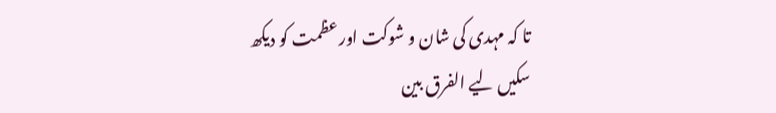تا کہ مہدی کی شان و شوکت اور عظمت کو دیکھ سکیں لیے الفرق بين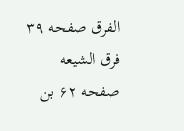الفرق صفحه ۳۹ فرق الشیعه صفحه ۶۲ بن